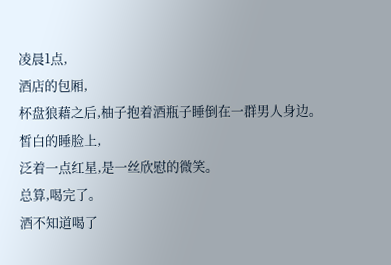凌晨1点,
酒店的包厢,
杯盘狼藉之后,柚子抱着酒瓶子睡倒在一群男人身边。
皙白的睡脸上,
泛着一点红星,是一丝欣慰的微笑。
总算,喝完了。
酒不知道喝了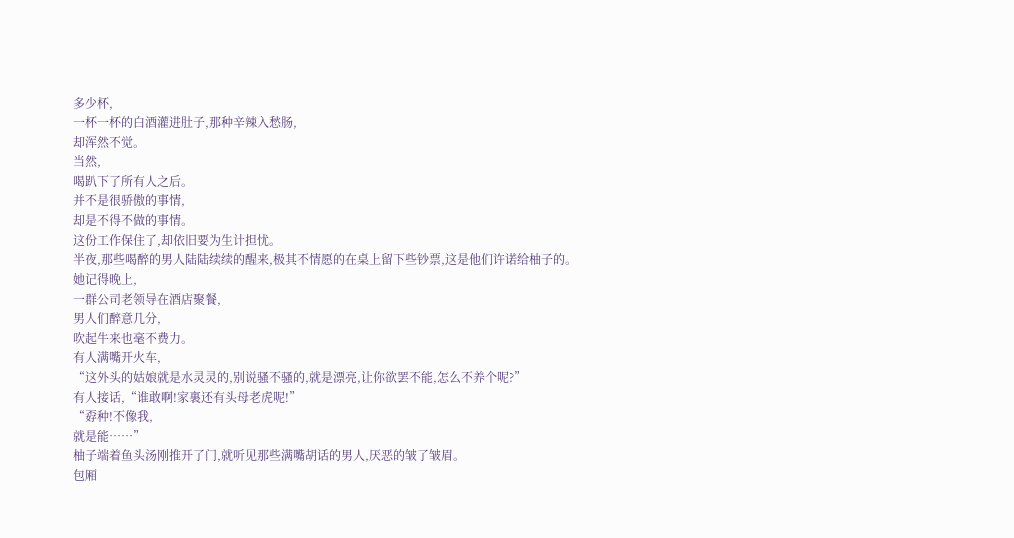多少杯,
一杯一杯的白酒灌进肚子,那种辛辣入愁肠,
却浑然不觉。
当然,
喝趴下了所有人之后。
并不是很骄傲的事情,
却是不得不做的事情。
这份工作保住了,却依旧要为生计担忧。
半夜,那些喝醉的男人陆陆续续的醒来,极其不情愿的在桌上留下些钞票,这是他们许诺给柚子的。
她记得晚上,
一群公司老领导在酒店聚餐,
男人们醉意几分,
吹起牛来也毫不费力。
有人满嘴开火车,
“这外头的姑娘就是水灵灵的,别说骚不骚的,就是漂亮,让你欲罢不能,怎么不养个呢?”
有人接话,“谁敢啊!家裏还有头母老虎呢!”
“孬种!不像我,
就是能……”
柚子端着鱼头汤刚推开了门,就听见那些满嘴胡话的男人,厌恶的皱了皱眉。
包厢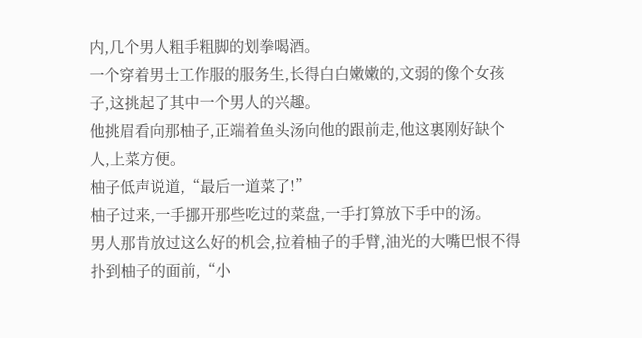内,几个男人粗手粗脚的划拳喝酒。
一个穿着男士工作服的服务生,长得白白嫩嫩的,文弱的像个女孩子,这挑起了其中一个男人的兴趣。
他挑眉看向那柚子,正端着鱼头汤向他的跟前走,他这裏刚好缺个人,上菜方便。
柚子低声说道,“最后一道菜了!”
柚子过来,一手挪开那些吃过的菜盘,一手打算放下手中的汤。
男人那肯放过这么好的机会,拉着柚子的手臂,油光的大嘴巴恨不得扑到柚子的面前,“小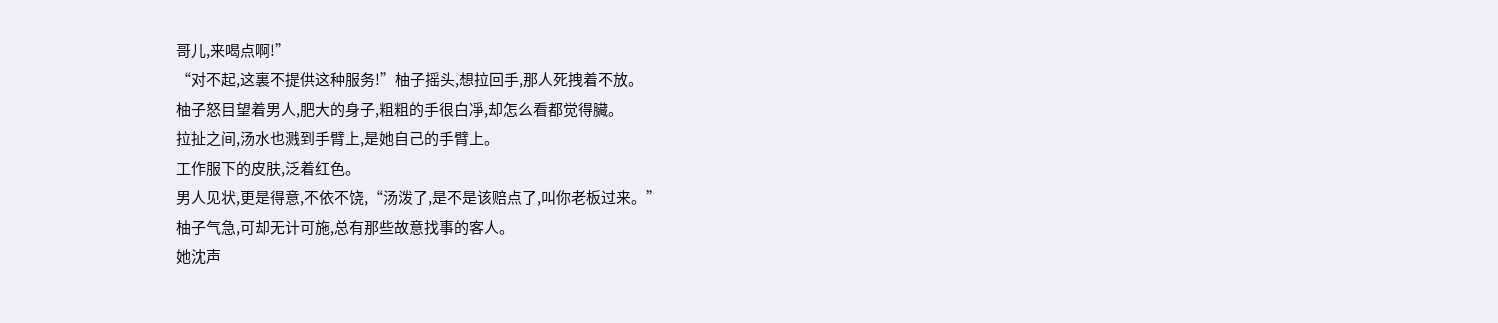哥儿,来喝点啊!”
“对不起,这裏不提供这种服务!”柚子摇头,想拉回手,那人死拽着不放。
柚子怒目望着男人,肥大的身子,粗粗的手很白凈,却怎么看都觉得臟。
拉扯之间,汤水也溅到手臂上,是她自己的手臂上。
工作服下的皮肤,泛着红色。
男人见状,更是得意,不依不饶,“汤泼了,是不是该赔点了,叫你老板过来。”
柚子气急,可却无计可施,总有那些故意找事的客人。
她沈声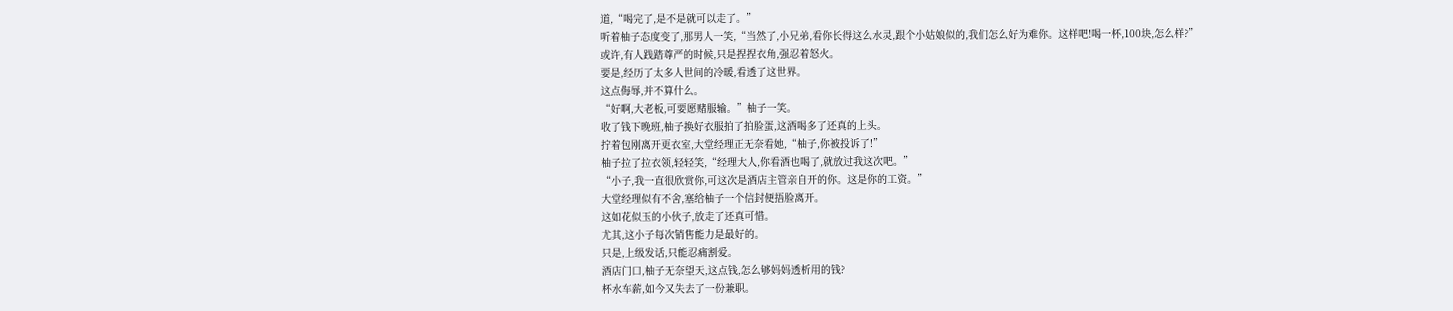道,“喝完了,是不是就可以走了。”
听着柚子态度变了,那男人一笑,“当然了,小兄弟,看你长得这么水灵,跟个小姑娘似的,我们怎么好为难你。这样吧!喝一杯,100块,怎么样?”
或许,有人践踏尊严的时候,只是捏捏衣角,强忍着怒火。
要是,经历了太多人世间的冷暖,看透了这世界。
这点侮辱,并不算什么。
“好啊,大老板,可要愿赌服输。”柚子一笑。
收了钱下晚班,柚子换好衣服拍了拍脸蛋,这酒喝多了还真的上头。
拧着包刚离开更衣室,大堂经理正无奈看她,“柚子,你被投诉了!”
柚子拉了拉衣领,轻轻笑,“经理大人,你看酒也喝了,就放过我这次吧。”
“小子,我一直很欣赏你,可这次是酒店主管亲自开的你。这是你的工资。”
大堂经理似有不舍,塞给柚子一个信封便捂脸离开。
这如花似玉的小伙子,放走了还真可惜。
尤其,这小子每次销售能力是最好的。
只是,上级发话,只能忍痛割爱。
酒店门口,柚子无奈望天,这点钱,怎么够妈妈透析用的钱?
杯水车薪,如今又失去了一份兼职。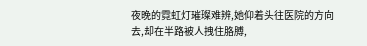夜晚的霓虹灯璀璨难辨,她仰着头往医院的方向去,却在半路被人拽住胳膊,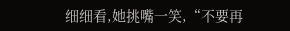细细看,她挑嘴一笑,“不要再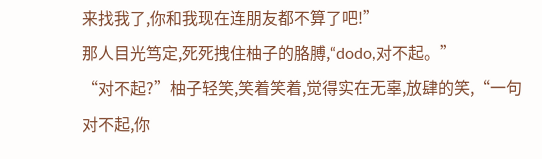来找我了,你和我现在连朋友都不算了吧!”
那人目光笃定,死死拽住柚子的胳膊,“dodo,对不起。”
“对不起?”柚子轻笑,笑着笑着,觉得实在无辜,放肆的笑,“一句对不起,你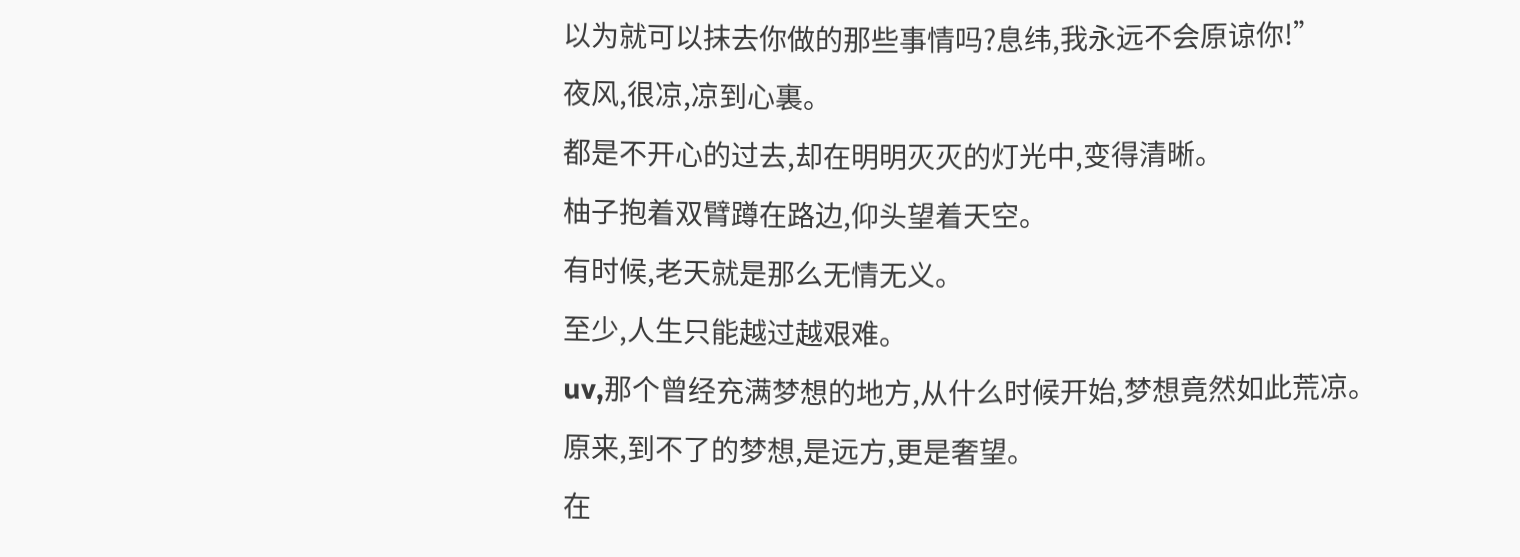以为就可以抹去你做的那些事情吗?息纬,我永远不会原谅你!”
夜风,很凉,凉到心裏。
都是不开心的过去,却在明明灭灭的灯光中,变得清晰。
柚子抱着双臂蹲在路边,仰头望着天空。
有时候,老天就是那么无情无义。
至少,人生只能越过越艰难。
uv,那个曾经充满梦想的地方,从什么时候开始,梦想竟然如此荒凉。
原来,到不了的梦想,是远方,更是奢望。
在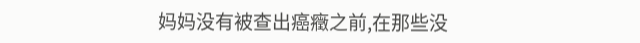妈妈没有被查出癌癥之前,在那些没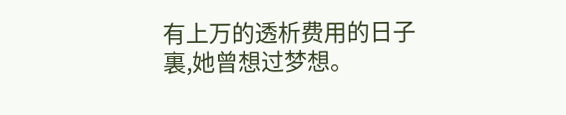有上万的透析费用的日子裏,她曾想过梦想。